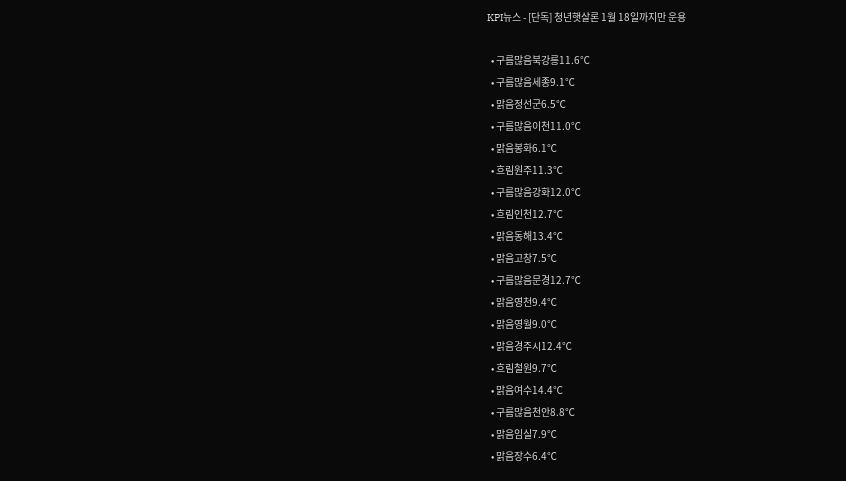KPI뉴스 - [단독] 청년햇살론 1월 18일까지만 운용

  • 구름많음북강릉11.6℃
  • 구름많음세종9.1℃
  • 맑음정선군6.5℃
  • 구름많음이천11.0℃
  • 맑음봉화6.1℃
  • 흐림원주11.3℃
  • 구름많음강화12.0℃
  • 흐림인천12.7℃
  • 맑음동해13.4℃
  • 맑음고창7.5℃
  • 구름많음문경12.7℃
  • 맑음영천9.4℃
  • 맑음영월9.0℃
  • 맑음경주시12.4℃
  • 흐림철원9.7℃
  • 맑음여수14.4℃
  • 구름많음천안8.8℃
  • 맑음임실7.9℃
  • 맑음장수6.4℃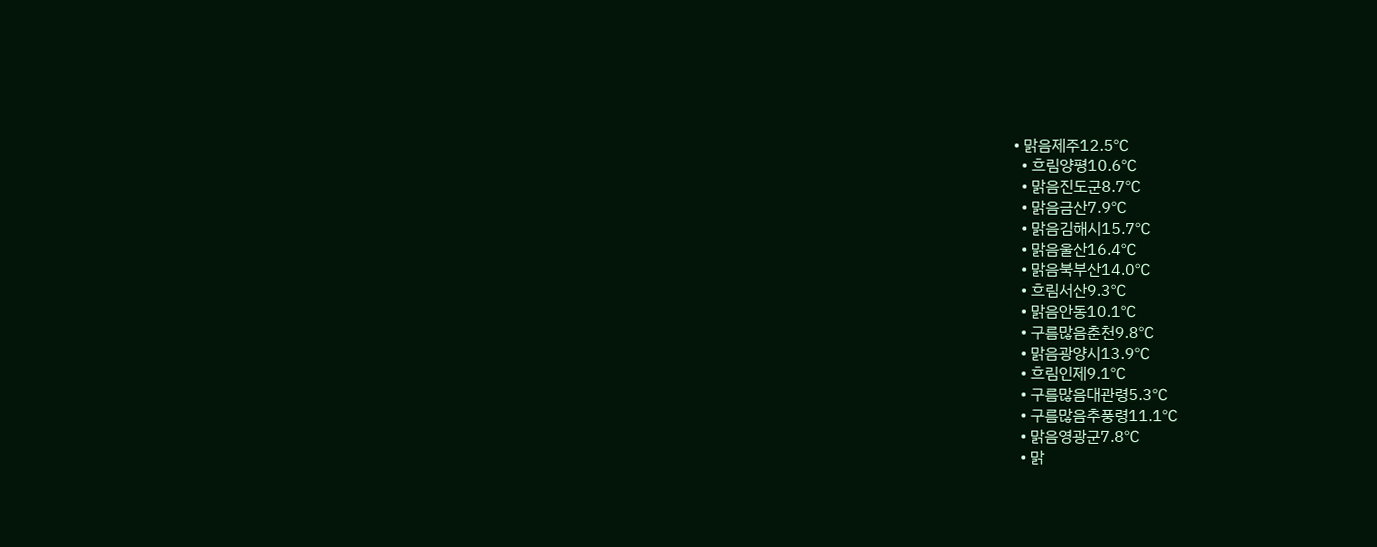• 맑음제주12.5℃
  • 흐림양평10.6℃
  • 맑음진도군8.7℃
  • 맑음금산7.9℃
  • 맑음김해시15.7℃
  • 맑음울산16.4℃
  • 맑음북부산14.0℃
  • 흐림서산9.3℃
  • 맑음안동10.1℃
  • 구름많음춘천9.8℃
  • 맑음광양시13.9℃
  • 흐림인제9.1℃
  • 구름많음대관령5.3℃
  • 구름많음추풍령11.1℃
  • 맑음영광군7.8℃
  • 맑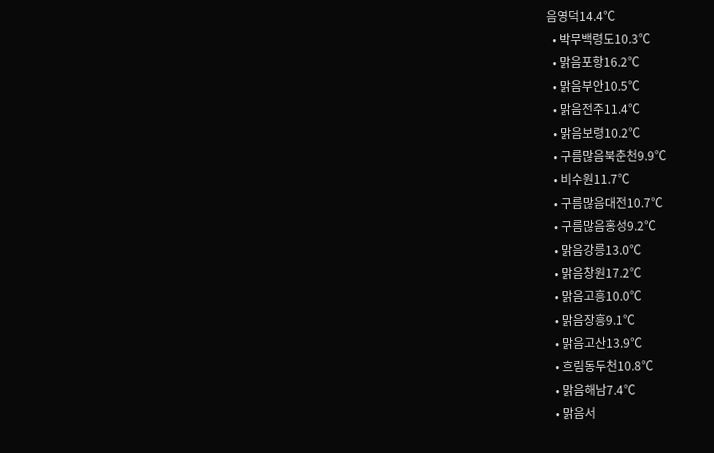음영덕14.4℃
  • 박무백령도10.3℃
  • 맑음포항16.2℃
  • 맑음부안10.5℃
  • 맑음전주11.4℃
  • 맑음보령10.2℃
  • 구름많음북춘천9.9℃
  • 비수원11.7℃
  • 구름많음대전10.7℃
  • 구름많음홍성9.2℃
  • 맑음강릉13.0℃
  • 맑음창원17.2℃
  • 맑음고흥10.0℃
  • 맑음장흥9.1℃
  • 맑음고산13.9℃
  • 흐림동두천10.8℃
  • 맑음해남7.4℃
  • 맑음서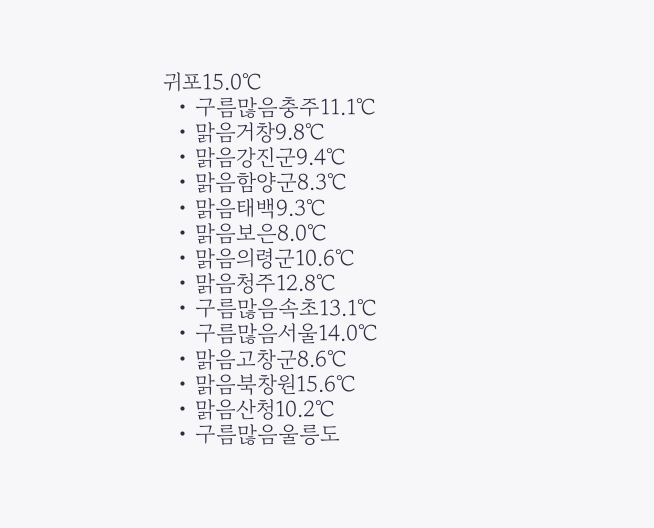귀포15.0℃
  • 구름많음충주11.1℃
  • 맑음거창9.8℃
  • 맑음강진군9.4℃
  • 맑음함양군8.3℃
  • 맑음태백9.3℃
  • 맑음보은8.0℃
  • 맑음의령군10.6℃
  • 맑음청주12.8℃
  • 구름많음속초13.1℃
  • 구름많음서울14.0℃
  • 맑음고창군8.6℃
  • 맑음북창원15.6℃
  • 맑음산청10.2℃
  • 구름많음울릉도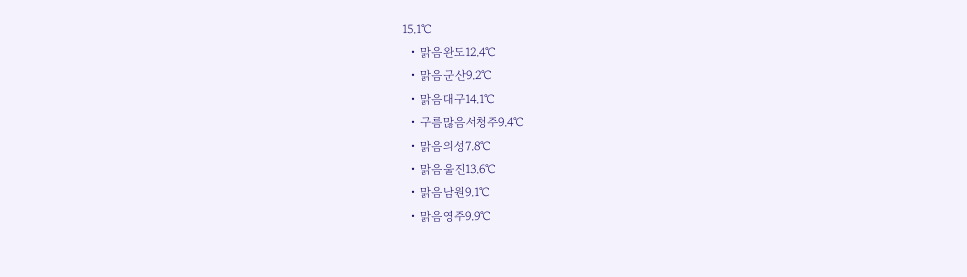15.1℃
  • 맑음완도12.4℃
  • 맑음군산9.2℃
  • 맑음대구14.1℃
  • 구름많음서청주9.4℃
  • 맑음의성7.8℃
  • 맑음울진13.6℃
  • 맑음남원9.1℃
  • 맑음영주9.9℃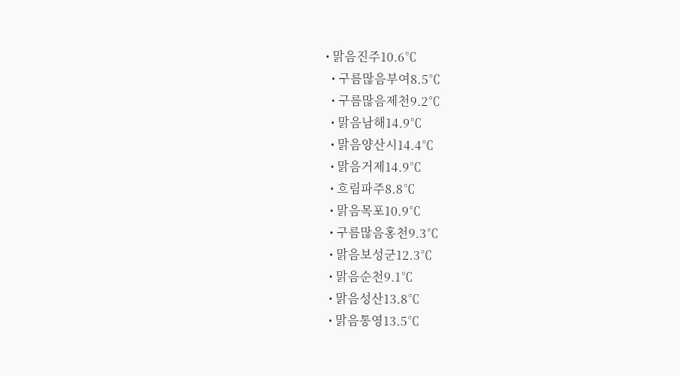• 맑음진주10.6℃
  • 구름많음부여8.5℃
  • 구름많음제천9.2℃
  • 맑음남해14.9℃
  • 맑음양산시14.4℃
  • 맑음거제14.9℃
  • 흐림파주8.8℃
  • 맑음목포10.9℃
  • 구름많음홍천9.3℃
  • 맑음보성군12.3℃
  • 맑음순천9.1℃
  • 맑음성산13.8℃
  • 맑음통영13.5℃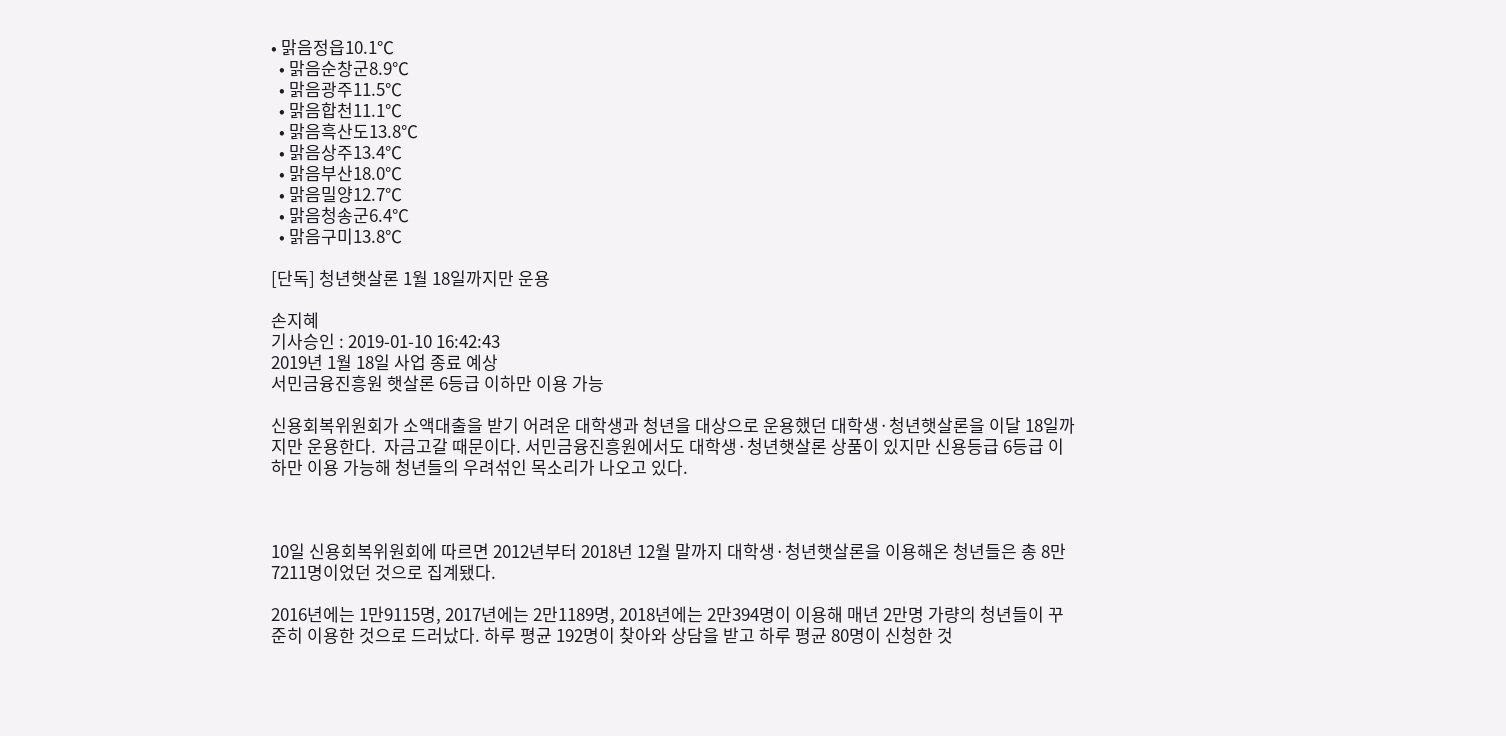• 맑음정읍10.1℃
  • 맑음순창군8.9℃
  • 맑음광주11.5℃
  • 맑음합천11.1℃
  • 맑음흑산도13.8℃
  • 맑음상주13.4℃
  • 맑음부산18.0℃
  • 맑음밀양12.7℃
  • 맑음청송군6.4℃
  • 맑음구미13.8℃

[단독] 청년햇살론 1월 18일까지만 운용

손지혜
기사승인 : 2019-01-10 16:42:43
2019년 1월 18일 사업 종료 예상
서민금융진흥원 햇살론 6등급 이하만 이용 가능

신용회복위원회가 소액대출을 받기 어려운 대학생과 청년을 대상으로 운용했던 대학생·청년햇살론을 이달 18일까지만 운용한다.  자금고갈 때문이다. 서민금융진흥원에서도 대학생·청년햇살론 상품이 있지만 신용등급 6등급 이하만 이용 가능해 청년들의 우려섞인 목소리가 나오고 있다.



10일 신용회복위원회에 따르면 2012년부터 2018년 12월 말까지 대학생·청년햇살론을 이용해온 청년들은 총 8만7211명이었던 것으로 집계됐다.

2016년에는 1만9115명, 2017년에는 2만1189명, 2018년에는 2만394명이 이용해 매년 2만명 가량의 청년들이 꾸준히 이용한 것으로 드러났다. 하루 평균 192명이 찾아와 상담을 받고 하루 평균 80명이 신청한 것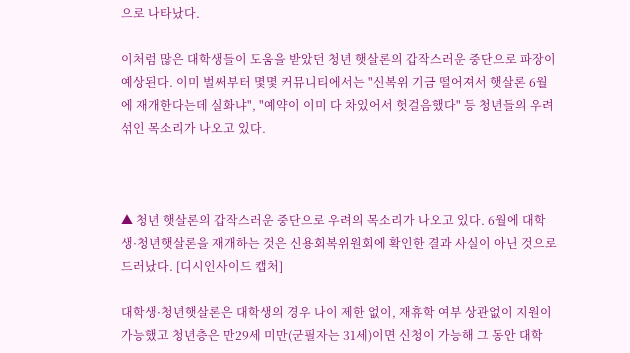으로 나타났다.

이처럼 많은 대학생들이 도움을 받았던 청년 햇살론의 갑작스러운 중단으로 파장이 예상된다. 이미 벌써부터 몇몇 커뮤니티에서는 "신복위 기금 떨어져서 햇살론 6월에 재개한다는데 실화냐", "예약이 이미 다 차있어서 헛걸음했다" 등 청년들의 우려섞인 목소리가 나오고 있다.



▲ 청년 햇살론의 갑작스러운 중단으로 우려의 목소리가 나오고 있다. 6월에 대학생·청년햇살론을 재개하는 것은 신용회복위원회에 확인한 결과 사실이 아닌 것으로 드러났다. [디시인사이드 캡처]

대학생·청년햇살론은 대학생의 경우 나이 제한 없이, 재휴학 여부 상관없이 지원이 가능했고 청년층은 만29세 미만(군필자는 31세)이면 신청이 가능해 그 동안 대학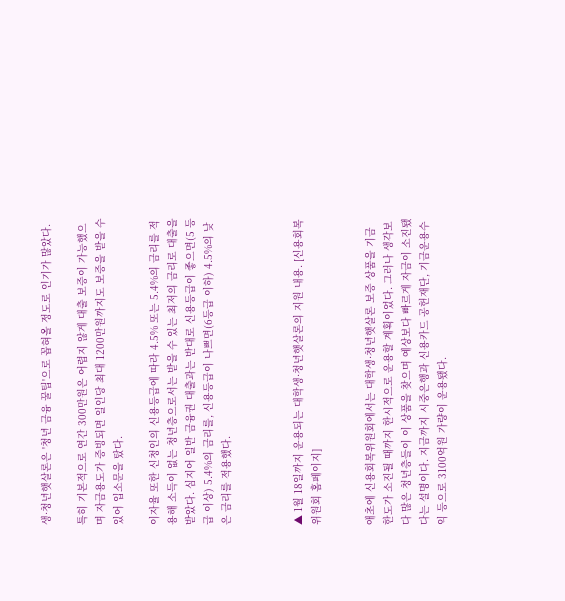생·청년햇살론은 '청년 금융 꿀팁'으로 꼽혀올 정도로 인기가 많았다.

특히 기본적으로 연간 300만원은 어렵지 않게 대출 보증이 가능했으며 자금용도가 증빙되면 일인당 최대 1200만원까지도 보증을 받을 수 있어 입소문을 탔다.

이자율 또한 신청인의 신용등급에 따라 4.5% 또는 5.4%의 금리를 적용해 소득이 없는 청년층으로서는 받을 수 있는 최저의 금리로 대출을 받았다. 심지어 일반 금융권 대출과는 반대로 신용등급이 좋으면(5 등급 이상) 5.4%의 금리를, 신용등급이 나쁘면(6등급 이하) 4.5%의 낮은 금리를 적용했다.



▲ 1월 18일까지 운용되는 대학생·청년햇살론의 지원 내용. [신용회복위원회 홈페이지]


애초에 신용회복위원회에서는 대학생·청년햇살론 보증 상품을 기금 한도가 소진될 때까지 한시적으로 운용할 계획이었다. 그러나 생각보다 많은 청년층들이 이 상품을 찾으며 예상보다 빠르게 자금이 소진됐다는 설명이다. 지금까지 시중은행과 신용카드 공헌재단, 기금운용수익 등으로 3100억원 가량이 운용됐다.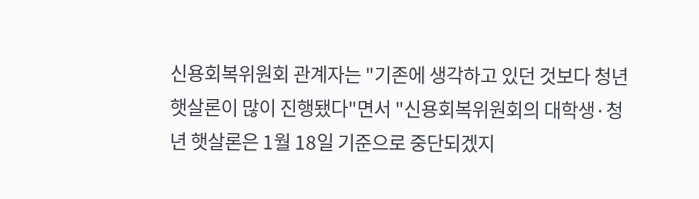신용회복위원회 관계자는 "기존에 생각하고 있던 것보다 청년 햇살론이 많이 진행됐다"면서 "신용회복위원회의 대학생·청년 햇살론은 1월 18일 기준으로 중단되겠지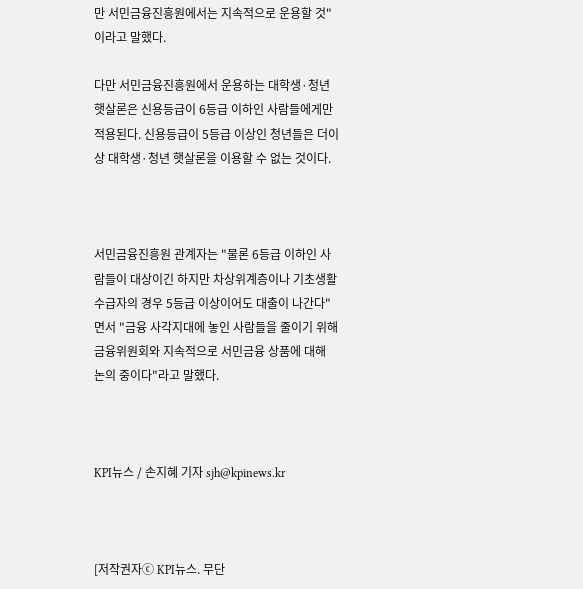만 서민금융진흥원에서는 지속적으로 운용할 것"이라고 말했다.

다만 서민금융진흥원에서 운용하는 대학생·청년 햇살론은 신용등급이 6등급 이하인 사람들에게만 적용된다. 신용등급이 5등급 이상인 청년들은 더이상 대학생·청년 햇살론을 이용할 수 없는 것이다.



서민금융진흥원 관계자는 "물론 6등급 이하인 사람들이 대상이긴 하지만 차상위계층이나 기초생활수급자의 경우 5등급 이상이어도 대출이 나간다"면서 "금융 사각지대에 놓인 사람들을 줄이기 위해 금융위원회와 지속적으로 서민금융 상품에 대해 논의 중이다"라고 말했다.



KPI뉴스 / 손지혜 기자 sjh@kpinews.kr



[저작권자ⓒ KPI뉴스. 무단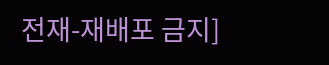전재-재배포 금지]